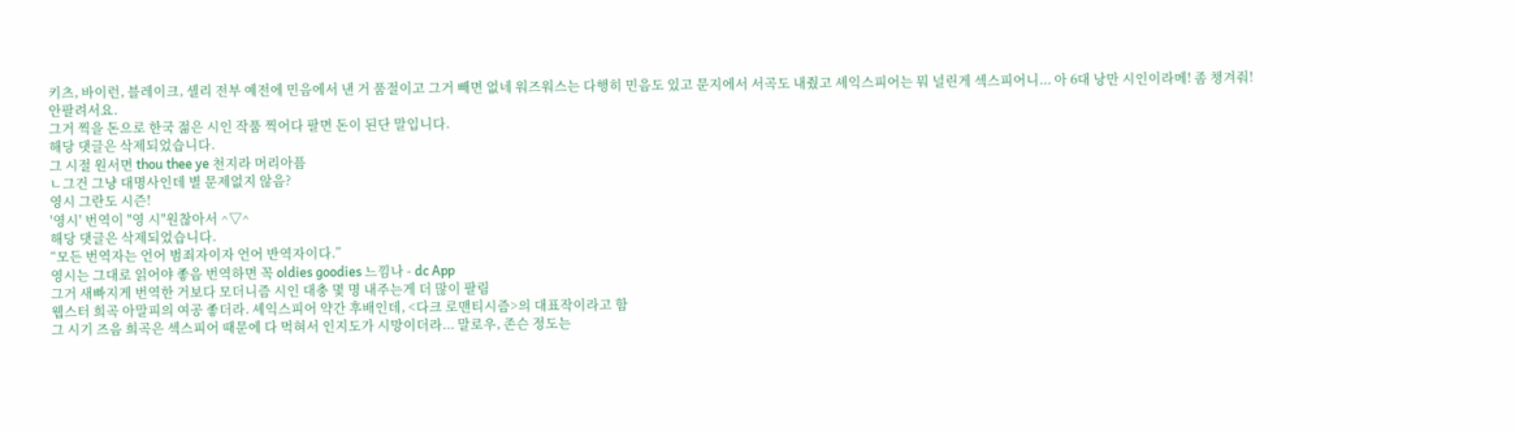키츠, 바이런, 블레이크, 셸리 전부 예전에 민음에서 낸 거 품절이고 그거 빼면 없네 워즈워스는 다행히 민음도 있고 문지에서 서곡도 내줬고 셰익스피어는 뭐 널린게 섹스피어니... 아 6대 낭만 시인이라메! 좀 챙겨줘!
안팔려서요.
그거 찍을 돈으로 한국 젊은 시인 작품 찍어다 팔면 돈이 된단 말입니다.
해당 댓글은 삭제되었습니다.
그 시절 원서면 thou thee ye 천지라 머리아픔
ㄴ그건 그냥 대명사인데 별 문제없지 않음?
영시 그란도 시즌!
'영시' 번역이 "영 시"원찮아서 ^▽^
해당 댓글은 삭제되었습니다.
“모든 번역자는 언어 범죄자이자 언어 반역자이다.”
영시는 그대로 읽어야 좋음 번역하면 꼭 oldies goodies 느낌나 - dc App
그거 새빠지게 번역한 거보다 모더니즘 시인 대충 몇 명 내주는게 더 많이 팔림
웹스터 희곡 아말피의 여공 좋더라. 셰익스피어 약간 후배인데, <다크 로맨티시즘>의 대표작이라고 함
그 시기 즈음 희곡은 섹스피어 때문에 다 먹혀서 인지도가 시망이더라... 말로우, 존슨 정도는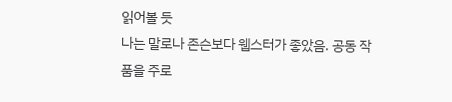읽어볼 듯
나는 말로나 존슨보다 웹스터가 좋았음. 공동 작품을 주로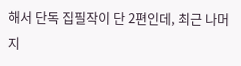해서 단독 집필작이 단 2편인데, 최근 나머지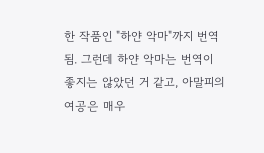한 작품인 "하얀 악마"까지 번역됨. 그런데 하얀 악마는 번역이 좋지는 않았던 거 같고, 아말피의 여공은 매우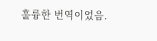훌륭한 번역이었음.